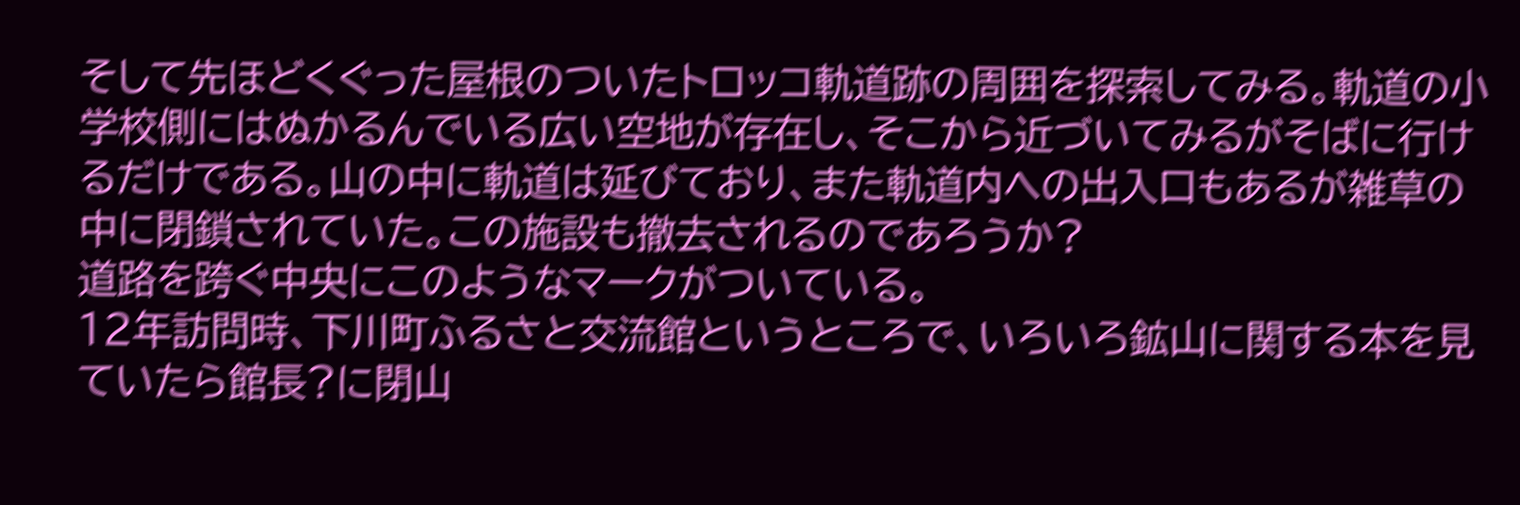そして先ほどくぐった屋根のついたトロッコ軌道跡の周囲を探索してみる。軌道の小学校側にはぬかるんでいる広い空地が存在し、そこから近づいてみるがそばに行けるだけである。山の中に軌道は延びており、また軌道内への出入口もあるが雑草の中に閉鎖されていた。この施設も撤去されるのであろうか?
道路を跨ぐ中央にこのようなマークがついている。
12年訪問時、下川町ふるさと交流館というところで、いろいろ鉱山に関する本を見ていたら館長?に閉山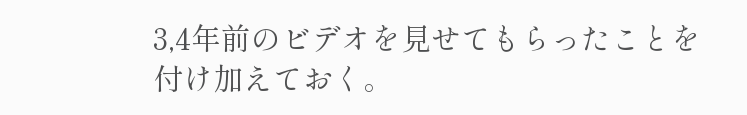3,4年前のビデオを見せてもらったことを付け加えておく。